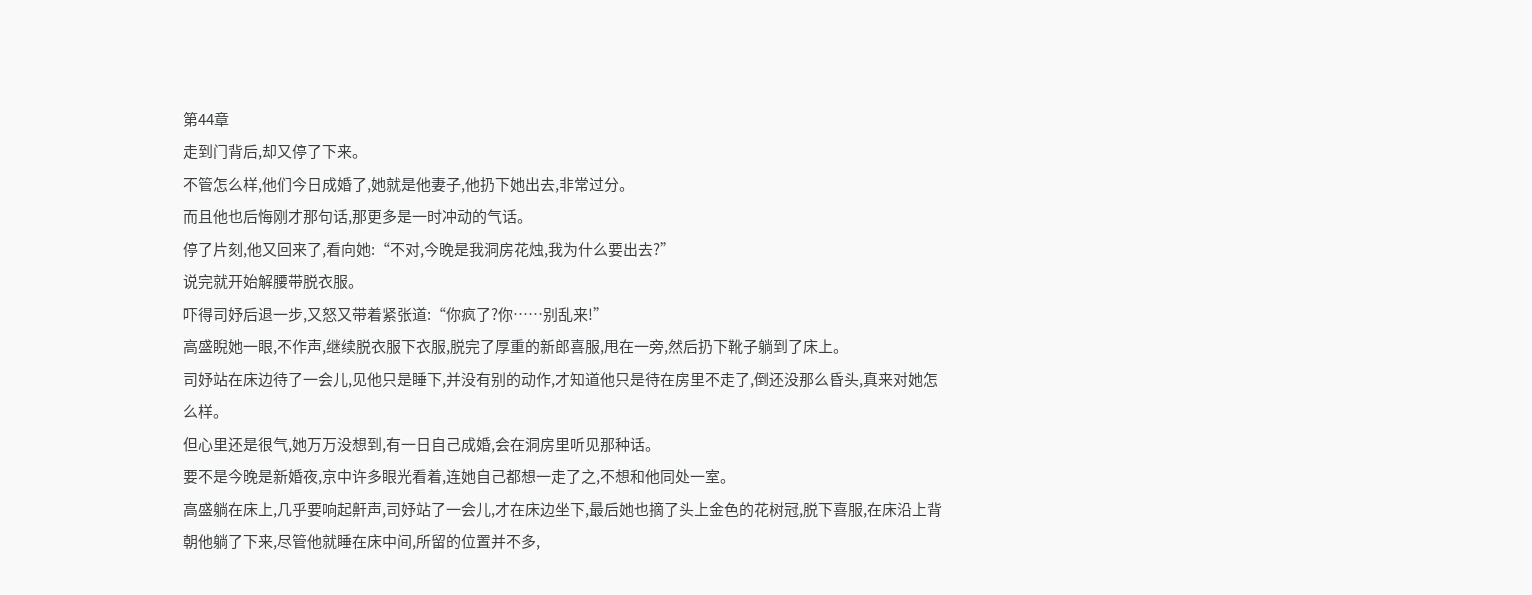第44章
走到门背后,却又停了下来。
不管怎么样,他们今日成婚了,她就是他妻子,他扔下她出去,非常过分。
而且他也后悔刚才那句话,那更多是一时冲动的气话。
停了片刻,他又回来了,看向她:“不对,今晚是我洞房花烛,我为什么要出去?”
说完就开始解腰带脱衣服。
吓得司妤后退一步,又怒又带着紧张道:“你疯了?你……别乱来!”
高盛睨她一眼,不作声,继续脱衣服下衣服,脱完了厚重的新郎喜服,甩在一旁,然后扔下靴子躺到了床上。
司妤站在床边待了一会儿,见他只是睡下,并没有别的动作,才知道他只是待在房里不走了,倒还没那么昏头,真来对她怎么样。
但心里还是很气,她万万没想到,有一日自己成婚,会在洞房里听见那种话。
要不是今晚是新婚夜,京中许多眼光看着,连她自己都想一走了之,不想和他同处一室。
高盛躺在床上,几乎要响起鼾声,司妤站了一会儿,才在床边坐下,最后她也摘了头上金色的花树冠,脱下喜服,在床沿上背朝他躺了下来,尽管他就睡在床中间,所留的位置并不多,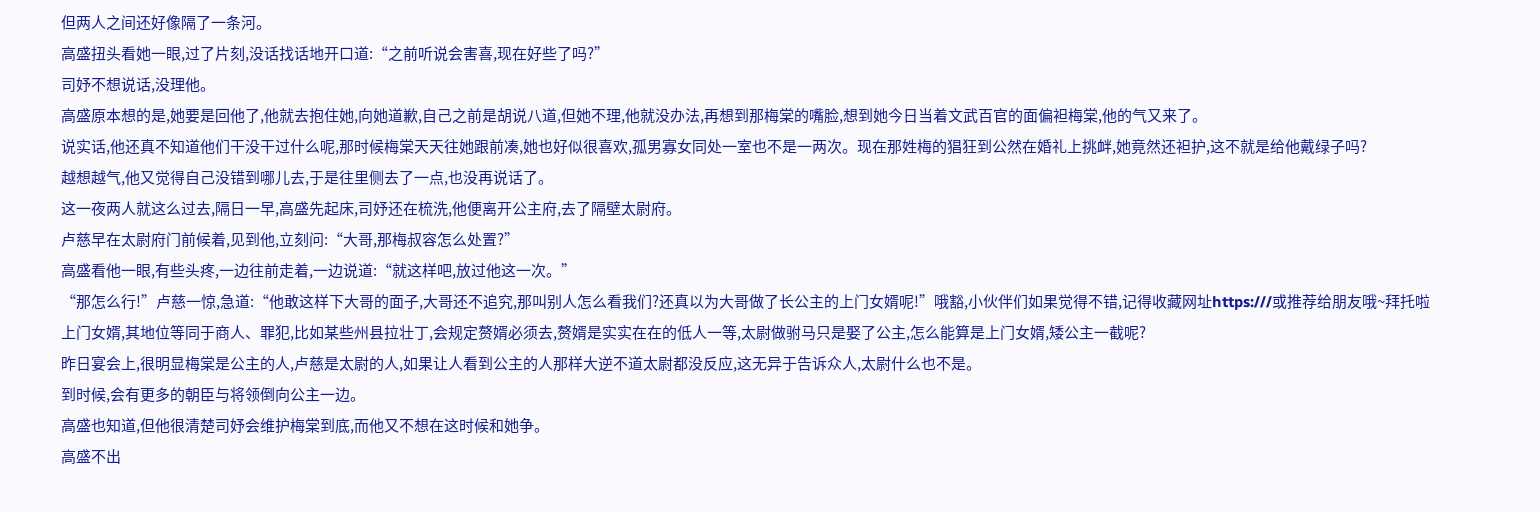但两人之间还好像隔了一条河。
高盛扭头看她一眼,过了片刻,没话找话地开口道:“之前听说会害喜,现在好些了吗?”
司妤不想说话,没理他。
高盛原本想的是,她要是回他了,他就去抱住她,向她道歉,自己之前是胡说八道,但她不理,他就没办法,再想到那梅棠的嘴脸,想到她今日当着文武百官的面偏袒梅棠,他的气又来了。
说实话,他还真不知道他们干没干过什么呢,那时候梅棠天天往她跟前凑,她也好似很喜欢,孤男寡女同处一室也不是一两次。现在那姓梅的猖狂到公然在婚礼上挑衅,她竟然还袒护,这不就是给他戴绿子吗?
越想越气,他又觉得自己没错到哪儿去,于是往里侧去了一点,也没再说话了。
这一夜两人就这么过去,隔日一早,高盛先起床,司妤还在梳洗,他便离开公主府,去了隔壁太尉府。
卢慈早在太尉府门前候着,见到他,立刻问:“大哥,那梅叔容怎么处置?”
高盛看他一眼,有些头疼,一边往前走着,一边说道:“就这样吧,放过他这一次。”
“那怎么行!”卢慈一惊,急道:“他敢这样下大哥的面子,大哥还不追究,那叫别人怎么看我们?还真以为大哥做了长公主的上门女婿呢!”哦豁,小伙伴们如果觉得不错,记得收藏网址https:///或推荐给朋友哦~拜托啦
上门女婿,其地位等同于商人、罪犯,比如某些州县拉壮丁,会规定赘婿必须去,赘婿是实实在在的低人一等,太尉做驸马只是娶了公主,怎么能算是上门女婿,矮公主一截呢?
昨日宴会上,很明显梅棠是公主的人,卢慈是太尉的人,如果让人看到公主的人那样大逆不道太尉都没反应,这无异于告诉众人,太尉什么也不是。
到时候,会有更多的朝臣与将领倒向公主一边。
高盛也知道,但他很清楚司妤会维护梅棠到底,而他又不想在这时候和她争。
高盛不出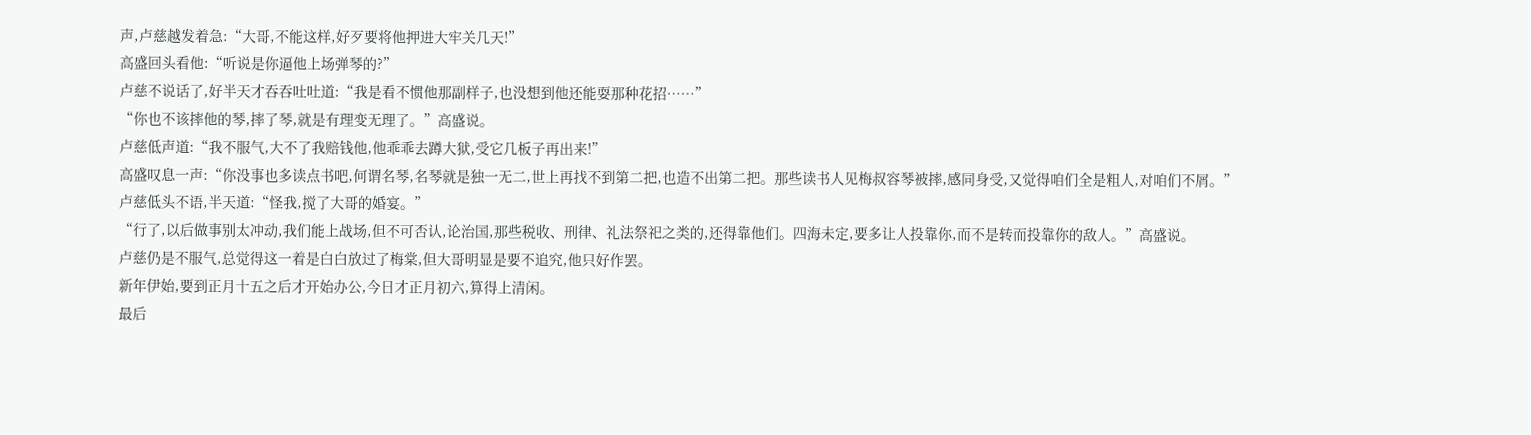声,卢慈越发着急:“大哥,不能这样,好歹要将他押进大牢关几天!”
高盛回头看他:“听说是你逼他上场弹琴的?”
卢慈不说话了,好半天才吞吞吐吐道:“我是看不惯他那副样子,也没想到他还能耍那种花招……”
“你也不该摔他的琴,摔了琴,就是有理变无理了。”高盛说。
卢慈低声道:“我不服气,大不了我赔钱他,他乖乖去蹲大狱,受它几板子再出来!”
高盛叹息一声:“你没事也多读点书吧,何谓名琴,名琴就是独一无二,世上再找不到第二把,也造不出第二把。那些读书人见梅叔容琴被摔,感同身受,又觉得咱们全是粗人,对咱们不屑。”
卢慈低头不语,半天道:“怪我,搅了大哥的婚宴。”
“行了,以后做事别太冲动,我们能上战场,但不可否认,论治国,那些税收、刑律、礼法祭祀之类的,还得靠他们。四海未定,要多让人投靠你,而不是转而投靠你的敌人。”高盛说。
卢慈仍是不服气,总觉得这一着是白白放过了梅棠,但大哥明显是要不追究,他只好作罢。
新年伊始,要到正月十五之后才开始办公,今日才正月初六,算得上清闲。
最后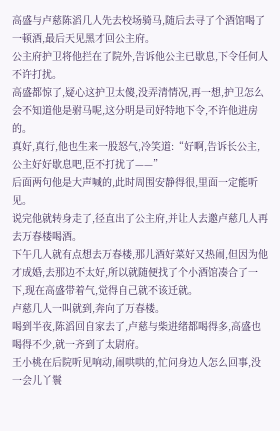高盛与卢慈陈滔几人先去校场骑马,随后去寻了个酒馆喝了一顿酒,最后天见黑才回公主府。
公主府护卫将他拦在了院外,告诉他公主已歇息,下令任何人不许打扰。
高盛都惊了,疑心这护卫太傻,没弄清情况,再一想,护卫怎么会不知道他是驸马呢,这分明是司妤特地下令,不许他进房的。
真好,真行,他也生来一股怒气,冷笑道:“好啊,告诉长公主,公主好好歇息吧,臣不打扰了——”
后面两句他是大声喊的,此时周围安静得很,里面一定能听见。
说完他就转身走了,径直出了公主府,并让人去邀卢慈几人再去万春楼喝酒。
下午几人就有点想去万春楼,那儿酒好菜好又热闹,但因为他才成婚,去那边不太好,所以就随便找了个小酒馆凑合了一下,现在高盛带着气,觉得自己就不该迁就。
卢慈几人一叫就到,奔向了万春楼。
喝到半夜,陈滔回自家去了,卢慈与柴进绪都喝得多,高盛也喝得不少,就一齐到了太尉府。
王小桃在后院听见响动,闹哄哄的,忙问身边人怎么回事,没一会儿丫鬟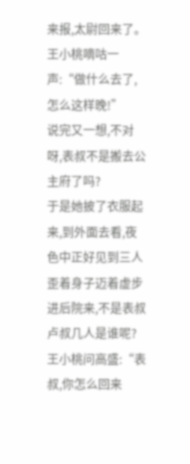来报,太尉回来了。
王小桃嘀咕一声:“做什么去了,怎么这样晚!”
说完又一想,不对呀,表叔不是搬去公主府了吗?
于是她披了衣服起来,到外面去看,夜色中正好见到三人歪着身子迈着虚步进后院来,不是表叔卢叔几人是谁呢?
王小桃问高盛:“表叔,你怎么回来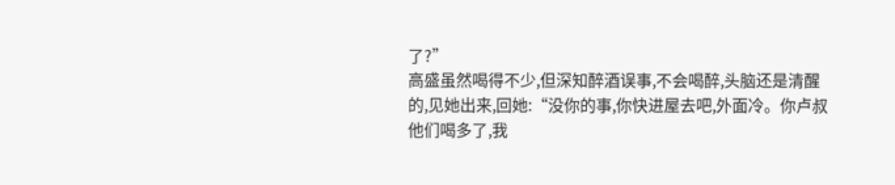了?”
高盛虽然喝得不少,但深知醉酒误事,不会喝醉,头脑还是清醒的,见她出来,回她:“没你的事,你快进屋去吧,外面冷。你卢叔他们喝多了,我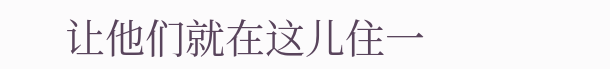让他们就在这儿住一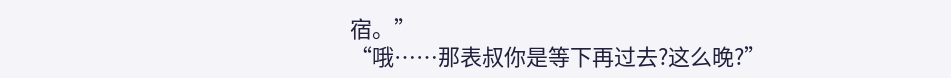宿。”
“哦……那表叔你是等下再过去?这么晚?”